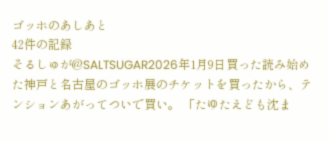ゴッホのあしあと
42件の記録
そるしゅが@SALTSUGAR2026年1月9日買った読み始めた神戸と名古屋のゴッホ展のチケットを買ったから、テンションあがってついで買い。 「たゆたえども沈ま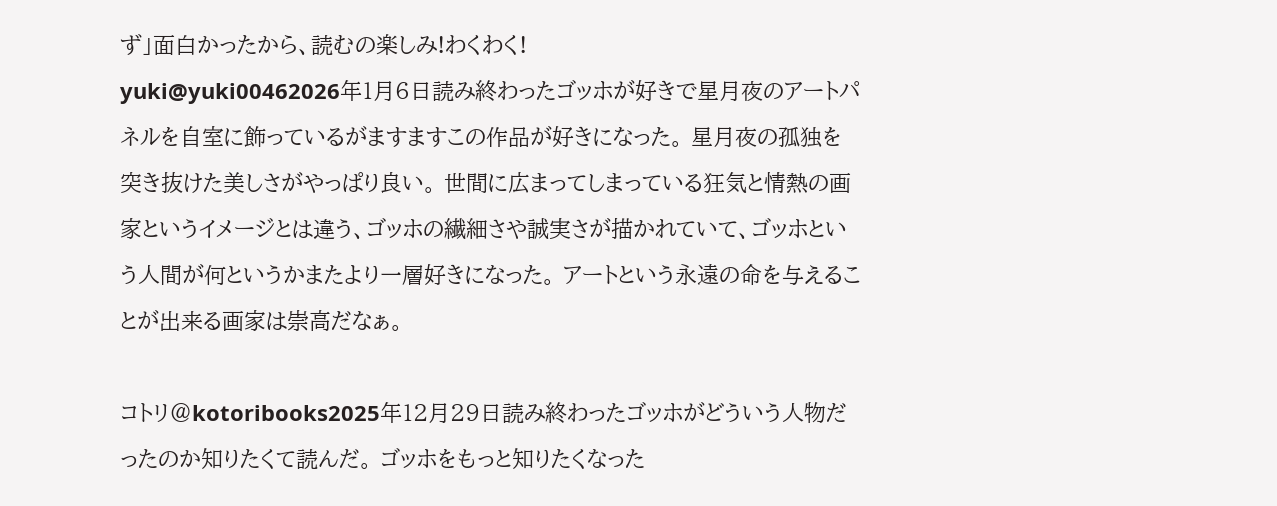ず」面白かったから、読むの楽しみ!わくわく!
yuki@yuki00462026年1月6日読み終わったゴッホが好きで星月夜のアートパネルを自室に飾っているがますますこの作品が好きになった。 星月夜の孤独を突き抜けた美しさがやっぱり良い。 世間に広まってしまっている狂気と情熱の画家というイメージとは違う、ゴッホの繊細さや誠実さが描かれていて、ゴッホという人間が何というかまたより一層好きになった。 アートという永遠の命を与えることが出来る画家は崇高だなぁ。

コトリ@kotoribooks2025年12月29日読み終わったゴッホがどういう人物だったのか知りたくて読んだ。 ゴッホをもっと知りたくなった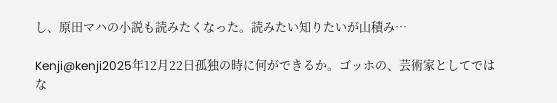し、原田マハの小説も読みたくなった。読みたい知りたいが山積み…

Kenji@kenji2025年12月22日孤独の時に何ができるか。ゴッホの、芸術家としてではな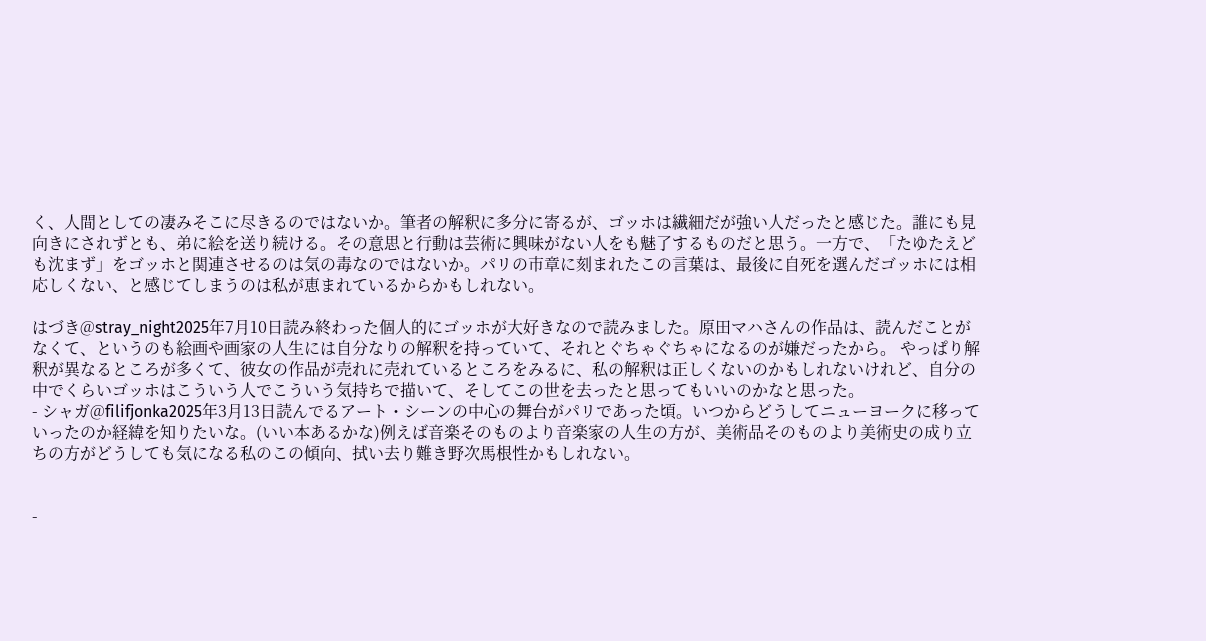く、人間としての凄みそこに尽きるのではないか。筆者の解釈に多分に寄るが、ゴッホは繊細だが強い人だったと感じた。誰にも見向きにされずとも、弟に絵を送り続ける。その意思と行動は芸術に興味がない人をも魅了するものだと思う。一方で、「たゆたえども沈まず」をゴッホと関連させるのは気の毒なのではないか。パリの市章に刻まれたこの言葉は、最後に自死を選んだゴッホには相応しくない、と感じてしまうのは私が恵まれているからかもしれない。

はづき@stray_night2025年7月10日読み終わった個人的にゴッホが大好きなので読みました。原田マハさんの作品は、読んだことがなくて、というのも絵画や画家の人生には自分なりの解釈を持っていて、それとぐちゃぐちゃになるのが嫌だったから。 やっぱり解釈が異なるところが多くて、彼女の作品が売れに売れているところをみるに、私の解釈は正しくないのかもしれないけれど、自分の中でくらいゴッホはこういう人でこういう気持ちで描いて、そしてこの世を去ったと思ってもいいのかなと思った。
- シャガ@filifjonka2025年3月13日読んでるアート・シーンの中心の舞台がパリであった頃。いつからどうしてニューヨークに移っていったのか経緯を知りたいな。(いい本あるかな)例えば音楽そのものより音楽家の人生の方が、美術品そのものより美術史の成り立ちの方がどうしても気になる私のこの傾向、拭い去り難き野次馬根性かもしれない。


-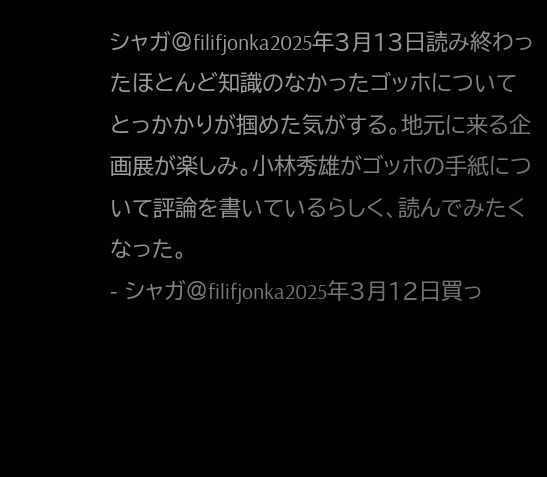シャガ@filifjonka2025年3月13日読み終わったほとんど知識のなかったゴッホについてとっかかりが掴めた気がする。地元に来る企画展が楽しみ。小林秀雄がゴッホの手紙について評論を書いているらしく、読んでみたくなった。
- シャガ@filifjonka2025年3月12日買っ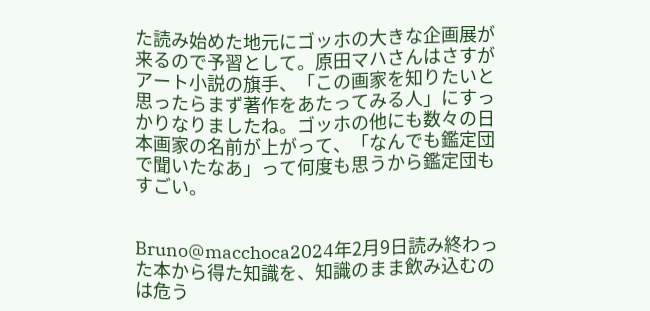た読み始めた地元にゴッホの大きな企画展が来るので予習として。原田マハさんはさすがアート小説の旗手、「この画家を知りたいと思ったらまず著作をあたってみる人」にすっかりなりましたね。ゴッホの他にも数々の日本画家の名前が上がって、「なんでも鑑定団で聞いたなあ」って何度も思うから鑑定団もすごい。


Bruno@macchoca2024年2月9日読み終わった本から得た知識を、知識のまま飲み込むのは危う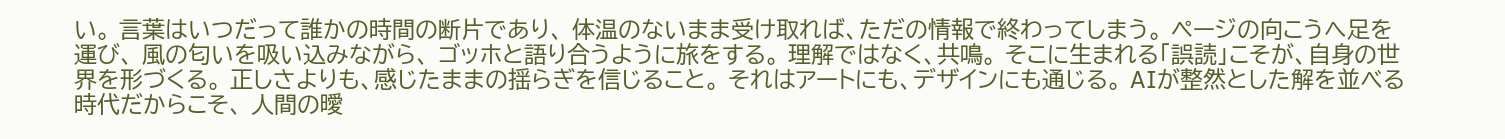い。 言葉はいつだって誰かの時間の断片であり、 体温のないまま受け取れば、ただの情報で終わってしまう。 ページの向こうへ足を運び、 風の匂いを吸い込みながら、 ゴッホと語り合うように旅をする。 理解ではなく、共鳴。 そこに生まれる「誤読」こそが、自身の世界を形づくる。 正しさよりも、感じたままの揺らぎを信じること。 それはアートにも、デザインにも通じる。 AIが整然とした解を並べる時代だからこそ、 人間の曖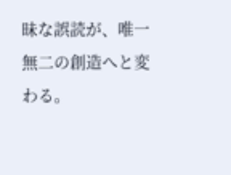昧な誤読が、唯一無二の創造へと変わる。